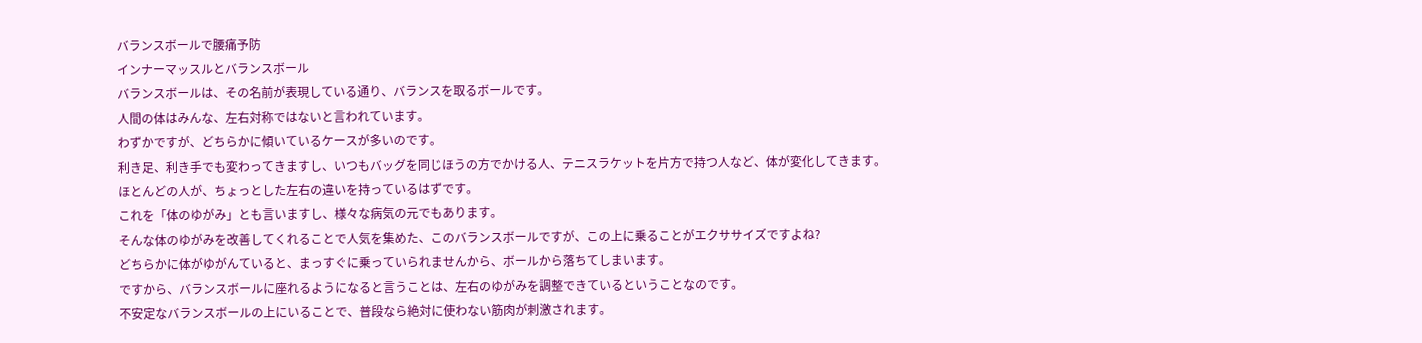バランスボールで腰痛予防
インナーマッスルとバランスボール
バランスボールは、その名前が表現している通り、バランスを取るボールです。
人間の体はみんな、左右対称ではないと言われています。
わずかですが、どちらかに傾いているケースが多いのです。
利き足、利き手でも変わってきますし、いつもバッグを同じほうの方でかける人、テニスラケットを片方で持つ人など、体が変化してきます。
ほとんどの人が、ちょっとした左右の違いを持っているはずです。
これを「体のゆがみ」とも言いますし、様々な病気の元でもあります。
そんな体のゆがみを改善してくれることで人気を集めた、このバランスボールですが、この上に乗ることがエクササイズですよね?
どちらかに体がゆがんていると、まっすぐに乗っていられませんから、ボールから落ちてしまいます。
ですから、バランスボールに座れるようになると言うことは、左右のゆがみを調整できているということなのです。
不安定なバランスボールの上にいることで、普段なら絶対に使わない筋肉が刺激されます。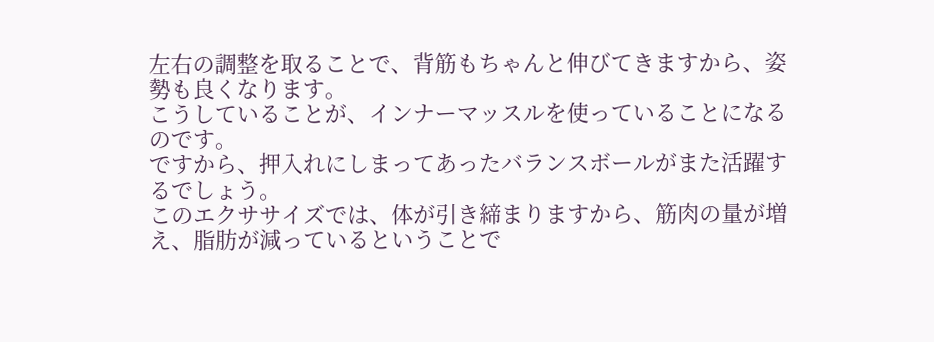左右の調整を取ることで、背筋もちゃんと伸びてきますから、姿勢も良くなります。
こうしていることが、インナーマッスルを使っていることになるのです。
ですから、押入れにしまってあったバランスボールがまた活躍するでしょう。
このエクササイズでは、体が引き締まりますから、筋肉の量が増え、脂肪が減っているということで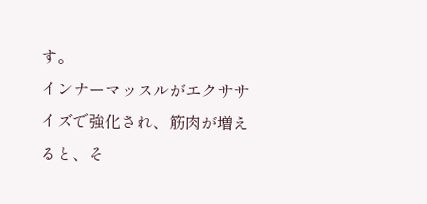す。
インナーマッスルがエクササイズで強化され、筋肉が増えると、そ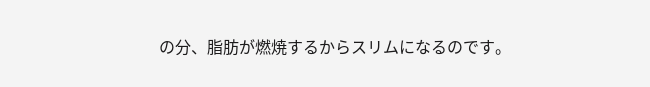の分、脂肪が燃焼するからスリムになるのです。